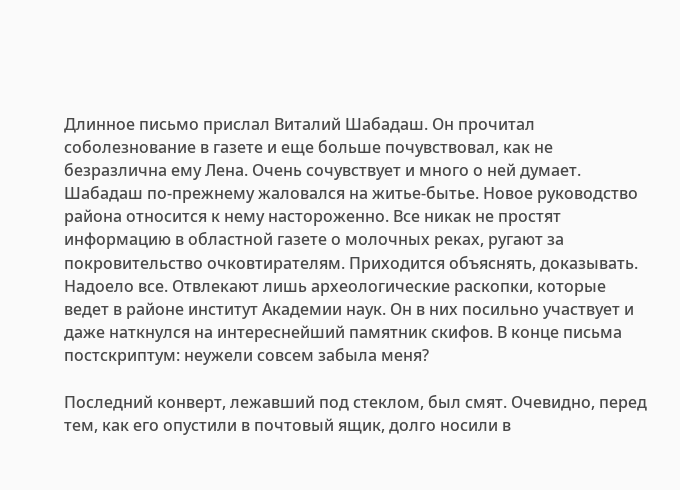Длинное письмо прислал Виталий Шабадаш. Он прочитал соболезнование в газете и еще больше почувствовал, как не безразлична ему Лена. Очень сочувствует и много о ней думает. Шабадаш по-прежнему жаловался на житье-бытье. Новое руководство района относится к нему настороженно. Все никак не простят информацию в областной газете о молочных реках, ругают за покровительство очковтирателям. Приходится объяснять, доказывать. Надоело все. Отвлекают лишь археологические раскопки, которые ведет в районе институт Академии наук. Он в них посильно участвует и даже наткнулся на интереснейший памятник скифов. В конце письма постскриптум: неужели совсем забыла меня?

Последний конверт, лежавший под стеклом, был смят. Очевидно, перед тем, как его опустили в почтовый ящик, долго носили в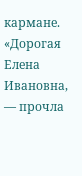кармане. «Дорогая Елена Ивановна, — прочла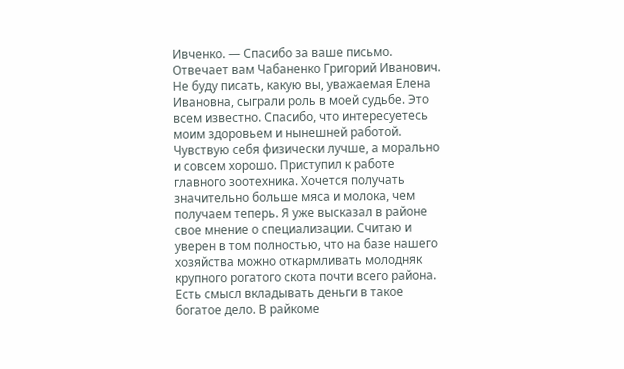Ивченко. — Спасибо за ваше письмо. Отвечает вам Чабаненко Григорий Иванович. Не буду писать, какую вы, уважаемая Елена Ивановна, сыграли роль в моей судьбе. Это всем известно. Спасибо, что интересуетесь моим здоровьем и нынешней работой. Чувствую себя физически лучше, а морально и совсем хорошо. Приступил к работе главного зоотехника. Хочется получать значительно больше мяса и молока, чем получаем теперь. Я уже высказал в районе свое мнение о специализации. Считаю и уверен в том полностью, что на базе нашего хозяйства можно откармливать молодняк крупного рогатого скота почти всего района. Есть смысл вкладывать деньги в такое богатое дело. В райкоме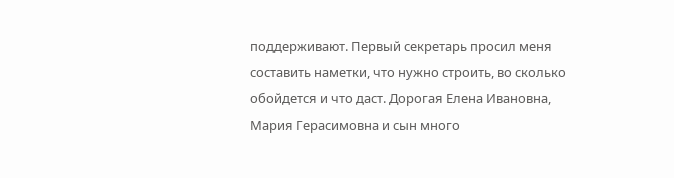поддерживают. Первый секретарь просил меня составить наметки, что нужно строить, во сколько обойдется и что даст. Дорогая Елена Ивановна, Мария Герасимовна и сын много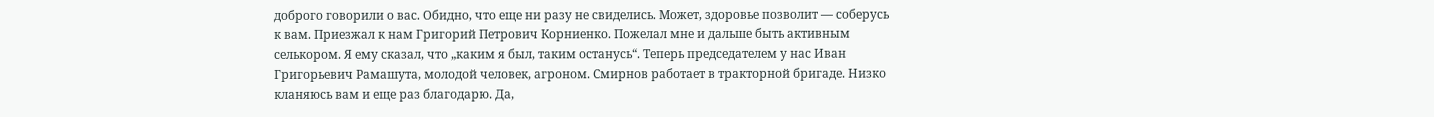доброго говорили о вас. Обидно, что еще ни разу не свиделись. Может, здоровье позволит — соберусь к вам. Приезжал к нам Григорий Петрович Корниенко. Пожелал мне и дальше быть активным селькором. Я ему сказал, что „каким я был, таким останусь“. Теперь председателем у нас Иван Григорьевич Рамашута, молодой человек, агроном. Смирнов работает в тракторной бригаде. Низко кланяюсь вам и еще раз благодарю. Да,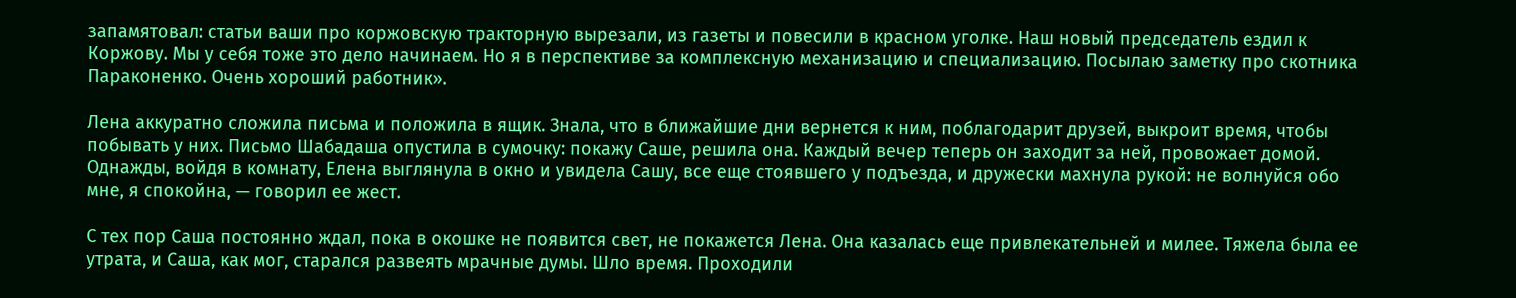запамятовал: статьи ваши про коржовскую тракторную вырезали, из газеты и повесили в красном уголке. Наш новый председатель ездил к Коржову. Мы у себя тоже это дело начинаем. Но я в перспективе за комплексную механизацию и специализацию. Посылаю заметку про скотника Параконенко. Очень хороший работник».

Лена аккуратно сложила письма и положила в ящик. Знала, что в ближайшие дни вернется к ним, поблагодарит друзей, выкроит время, чтобы побывать у них. Письмо Шабадаша опустила в сумочку: покажу Саше, решила она. Каждый вечер теперь он заходит за ней, провожает домой. Однажды, войдя в комнату, Елена выглянула в окно и увидела Сашу, все еще стоявшего у подъезда, и дружески махнула рукой: не волнуйся обо мне, я спокойна, — говорил ее жест.

С тех пор Саша постоянно ждал, пока в окошке не появится свет, не покажется Лена. Она казалась еще привлекательней и милее. Тяжела была ее утрата, и Саша, как мог, старался развеять мрачные думы. Шло время. Проходили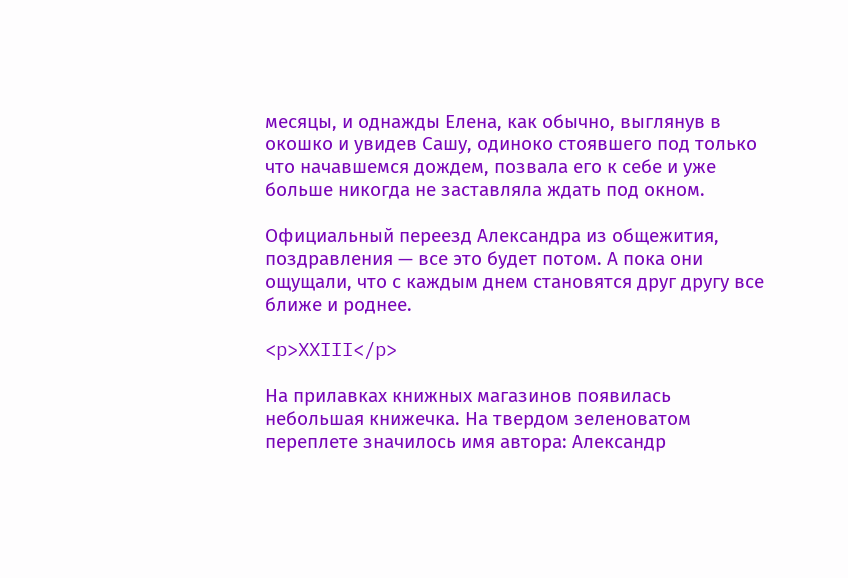месяцы, и однажды Елена, как обычно, выглянув в окошко и увидев Сашу, одиноко стоявшего под только что начавшемся дождем, позвала его к себе и уже больше никогда не заставляла ждать под окном.

Официальный переезд Александра из общежития, поздравления — все это будет потом. А пока они ощущали, что с каждым днем становятся друг другу все ближе и роднее.

<p>XXIII</p>

На прилавках книжных магазинов появилась небольшая книжечка. На твердом зеленоватом переплете значилось имя автора: Александр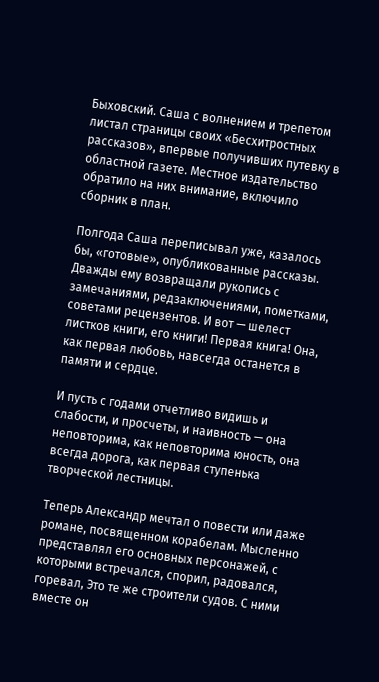Быховский. Саша с волнением и трепетом листал страницы своих «Бесхитростных рассказов», впервые получивших путевку в областной газете. Местное издательство обратило на них внимание, включило сборник в план.

Полгода Саша переписывал уже, казалось бы, «готовые», опубликованные рассказы. Дважды ему возвращали рукопись с замечаниями, редзаключениями, пометками, советами рецензентов. И вот — шелест листков книги, его книги! Первая книга! Она, как первая любовь, навсегда останется в памяти и сердце.

И пусть с годами отчетливо видишь и слабости, и просчеты, и наивность — она неповторима, как неповторима юность, она всегда дорога, как первая ступенька творческой лестницы.

Теперь Александр мечтал о повести или даже романе, посвященном корабелам. Мысленно представлял его основных персонажей, с которыми встречался, спорил, радовался, горевал, Это те же строители судов. С ними вместе он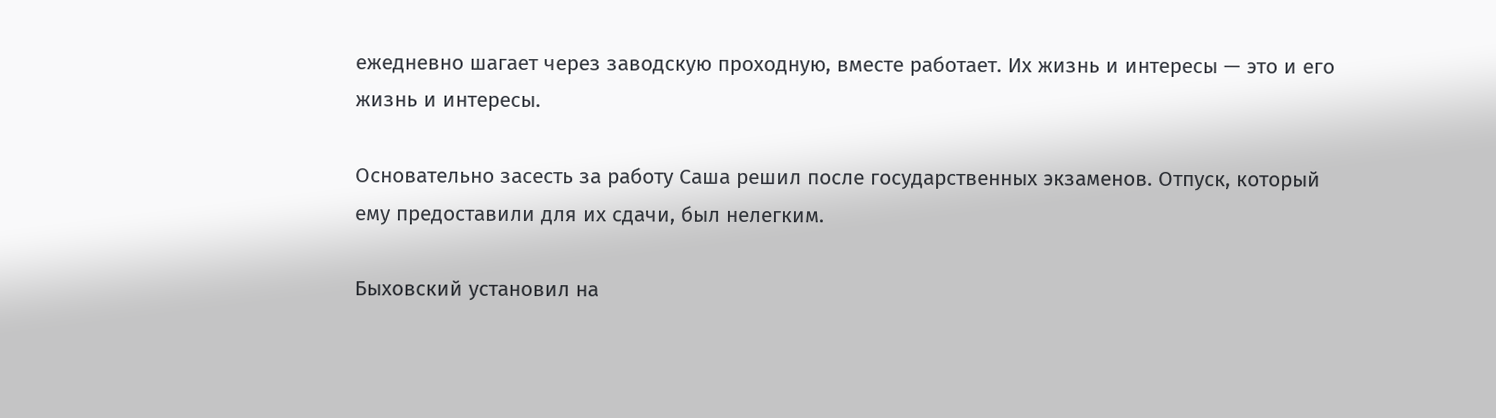ежедневно шагает через заводскую проходную, вместе работает. Их жизнь и интересы — это и его жизнь и интересы.

Основательно засесть за работу Саша решил после государственных экзаменов. Отпуск, который ему предоставили для их сдачи, был нелегким.

Быховский установил на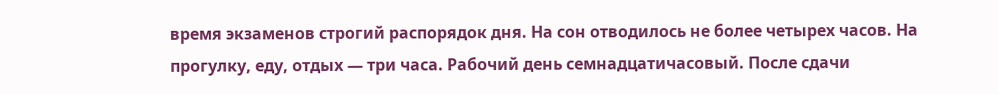время экзаменов строгий распорядок дня. На сон отводилось не более четырех часов. На прогулку, еду, отдых — три часа. Рабочий день семнадцатичасовый. После сдачи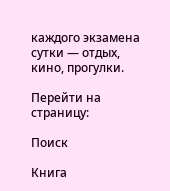каждого экзамена сутки — отдых, кино, прогулки.

Перейти на страницу:

Поиск

Книга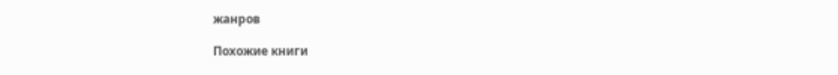жанров

Похожие книги